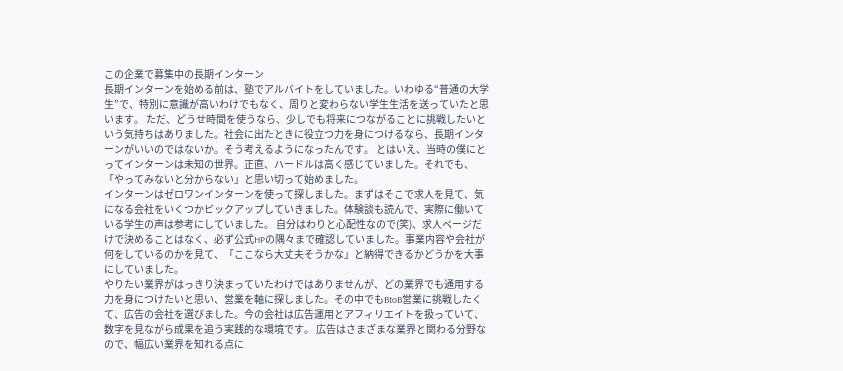この企業で募集中の長期インターン
長期インターンを始める前は、塾でアルバイトをしていました。いわゆる“普通の大学生”で、特別に意識が高いわけでもなく、周りと変わらない学生生活を送っていたと思います。 ただ、どうせ時間を使うなら、少しでも将来につながることに挑戦したいという気持ちはありました。社会に出たときに役立つ力を身につけるなら、長期インターンがいいのではないか。そう考えるようになったんです。 とはいえ、当時の僕にとってインターンは未知の世界。正直、ハードルは高く感じていました。それでも、「やってみないと分からない」と思い切って始めました。
インターンはゼロワンインターンを使って探しました。まずはそこで求人を見て、気になる会社をいくつかピックアップしていきました。体験談も読んで、実際に働いている学生の声は参考にしていました。 自分はわりと心配性なので(笑)、求人ページだけで決めることはなく、必ず公式HPの隅々まで確認していました。事業内容や会社が何をしているのかを見て、「ここなら大丈夫そうかな」と納得できるかどうかを大事にしていました。
やりたい業界がはっきり決まっていたわけではありませんが、どの業界でも通用する力を身につけたいと思い、営業を軸に探しました。その中でもBtoB営業に挑戦したくて、広告の会社を選びました。今の会社は広告運用とアフィリエイトを扱っていて、数字を見ながら成果を追う実践的な環境です。 広告はさまざまな業界と関わる分野なので、幅広い業界を知れる点に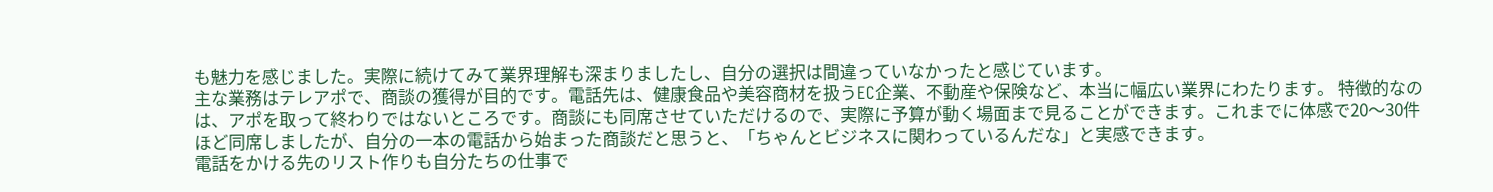も魅力を感じました。実際に続けてみて業界理解も深まりましたし、自分の選択は間違っていなかったと感じています。
主な業務はテレアポで、商談の獲得が目的です。電話先は、健康食品や美容商材を扱うEC企業、不動産や保険など、本当に幅広い業界にわたります。 特徴的なのは、アポを取って終わりではないところです。商談にも同席させていただけるので、実際に予算が動く場面まで見ることができます。これまでに体感で20〜30件ほど同席しましたが、自分の一本の電話から始まった商談だと思うと、「ちゃんとビジネスに関わっているんだな」と実感できます。
電話をかける先のリスト作りも自分たちの仕事で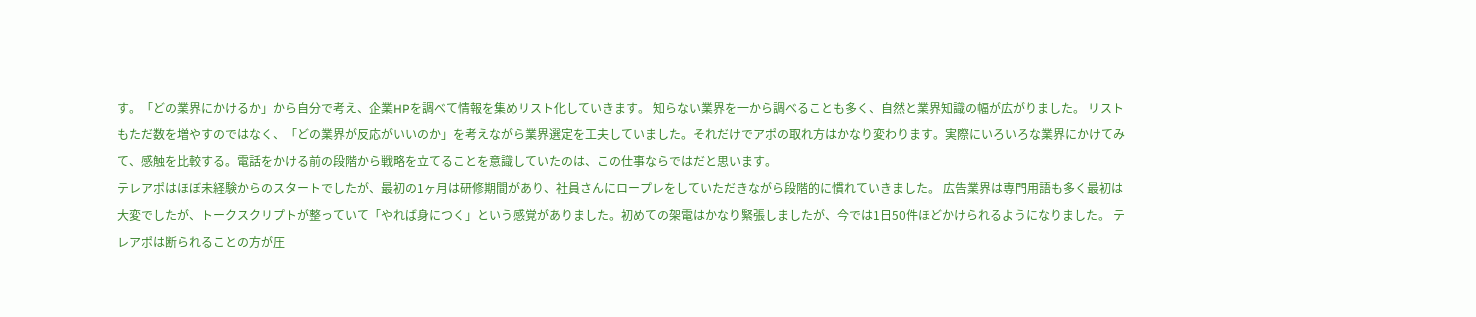す。「どの業界にかけるか」から自分で考え、企業HPを調べて情報を集めリスト化していきます。 知らない業界を一から調べることも多く、自然と業界知識の幅が広がりました。 リストもただ数を増やすのではなく、「どの業界が反応がいいのか」を考えながら業界選定を工夫していました。それだけでアポの取れ方はかなり変わります。実際にいろいろな業界にかけてみて、感触を比較する。電話をかける前の段階から戦略を立てることを意識していたのは、この仕事ならではだと思います。
テレアポはほぼ未経験からのスタートでしたが、最初の1ヶ月は研修期間があり、社員さんにロープレをしていただきながら段階的に慣れていきました。 広告業界は専門用語も多く最初は大変でしたが、トークスクリプトが整っていて「やれば身につく」という感覚がありました。初めての架電はかなり緊張しましたが、今では1日50件ほどかけられるようになりました。 テレアポは断られることの方が圧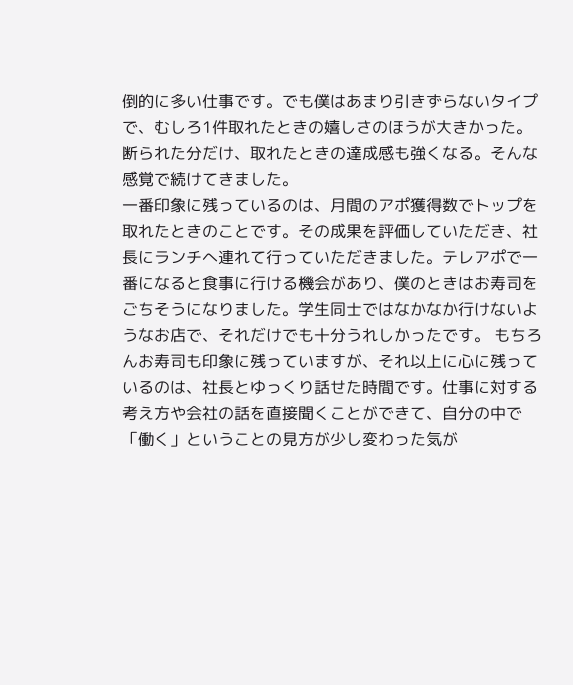倒的に多い仕事です。でも僕はあまり引きずらないタイプで、むしろ1件取れたときの嬉しさのほうが大きかった。断られた分だけ、取れたときの達成感も強くなる。そんな感覚で続けてきました。
一番印象に残っているのは、月間のアポ獲得数でトップを取れたときのことです。その成果を評価していただき、社長にランチへ連れて行っていただきました。テレアポで一番になると食事に行ける機会があり、僕のときはお寿司をごちそうになりました。学生同士ではなかなか行けないようなお店で、それだけでも十分うれしかったです。 もちろんお寿司も印象に残っていますが、それ以上に心に残っているのは、社長とゆっくり話せた時間です。仕事に対する考え方や会社の話を直接聞くことができて、自分の中で「働く」ということの見方が少し変わった気が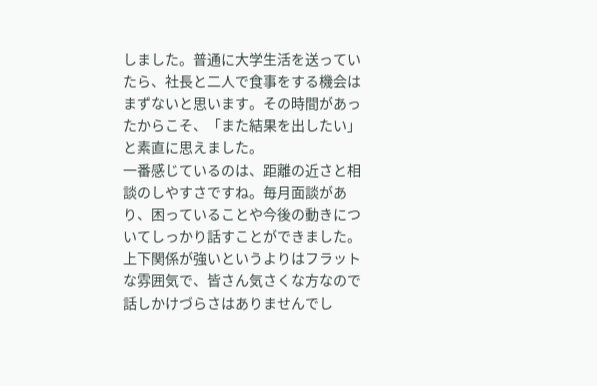しました。普通に大学生活を送っていたら、社長と二人で食事をする機会はまずないと思います。その時間があったからこそ、「また結果を出したい」と素直に思えました。
一番感じているのは、距離の近さと相談のしやすさですね。毎月面談があり、困っていることや今後の動きについてしっかり話すことができました。上下関係が強いというよりはフラットな雰囲気で、皆さん気さくな方なので話しかけづらさはありませんでし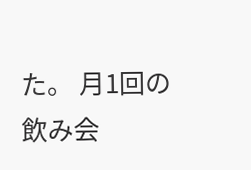た。 月1回の飲み会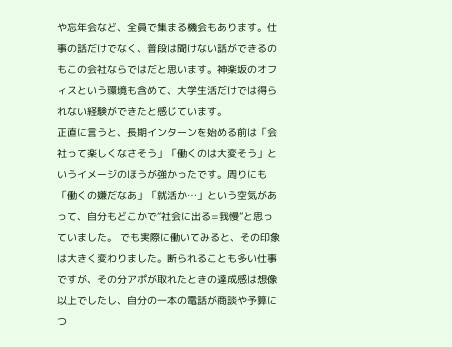や忘年会など、全員で集まる機会もあります。仕事の話だけでなく、普段は聞けない話ができるのもこの会社ならではだと思います。神楽坂のオフィスという環境も含めて、大学生活だけでは得られない経験ができたと感じています。
正直に言うと、長期インターンを始める前は「会社って楽しくなさそう」「働くのは大変そう」というイメージのほうが強かったです。周りにも「働くの嫌だなあ」「就活か…」という空気があって、自分もどこかで“社会に出る=我慢”と思っていました。 でも実際に働いてみると、その印象は大きく変わりました。断られることも多い仕事ですが、その分アポが取れたときの達成感は想像以上でしたし、自分の一本の電話が商談や予算につ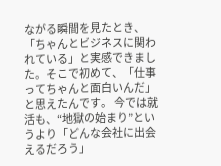ながる瞬間を見たとき、「ちゃんとビジネスに関われている」と実感できました。そこで初めて、「仕事ってちゃんと面白いんだ」と思えたんです。 今では就活も、“地獄の始まり”というより「どんな会社に出会えるだろう」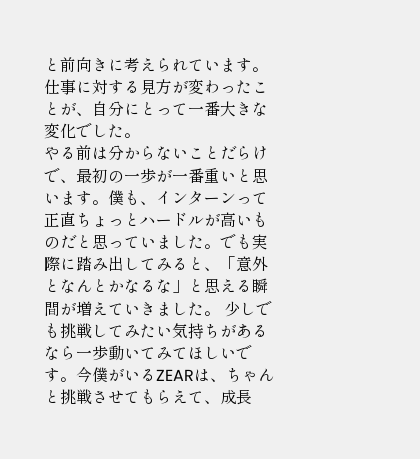と前向きに考えられています。仕事に対する見方が変わったことが、自分にとって一番大きな変化でした。
やる前は分からないことだらけで、最初の一歩が一番重いと思います。僕も、インターンって正直ちょっとハードルが高いものだと思っていました。でも実際に踏み出してみると、「意外となんとかなるな」と思える瞬間が増えていきました。 少しでも挑戦してみたい気持ちがあるなら一歩動いてみてほしいです。今僕がいるZEARは、ちゃんと挑戦させてもらえて、成長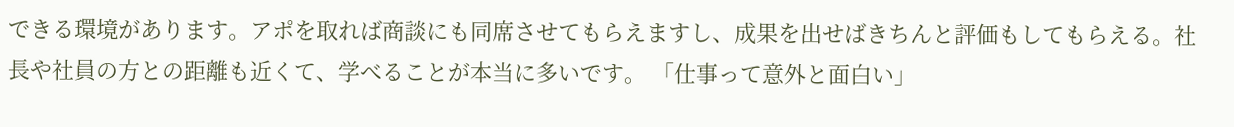できる環境があります。アポを取れば商談にも同席させてもらえますし、成果を出せばきちんと評価もしてもらえる。社長や社員の方との距離も近くて、学べることが本当に多いです。 「仕事って意外と面白い」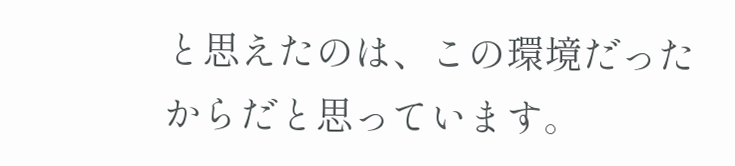と思えたのは、この環境だったからだと思っています。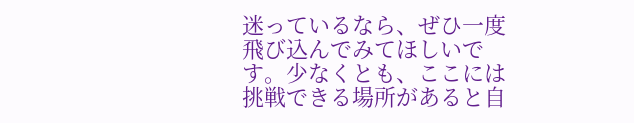迷っているなら、ぜひ一度飛び込んでみてほしいです。少なくとも、ここには挑戦できる場所があると自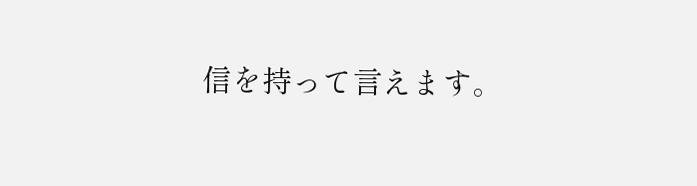信を持って言えます。